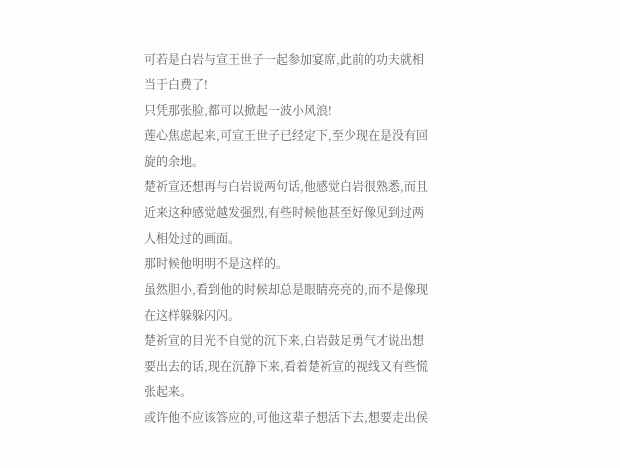可若是白岩与宣王世子一起参加宴席,此前的功夫就相当于白费了!
只凭那张脸,都可以掀起一波小风浪!
莲心焦虑起来,可宣王世子已经定下,至少现在是没有回旋的余地。
楚祈宣还想再与白岩说两句话,他感觉白岩很熟悉,而且近来这种感觉越发强烈,有些时候他甚至好像见到过两人相处过的画面。
那时候他明明不是这样的。
虽然胆小,看到他的时候却总是眼睛亮亮的,而不是像现在这样躲躲闪闪。
楚祈宣的目光不自觉的沉下来,白岩鼓足勇气才说出想要出去的话,现在沉静下来,看着楚祈宣的视线又有些慌张起来。
或许他不应该答应的,可他这辈子想活下去,想要走出侯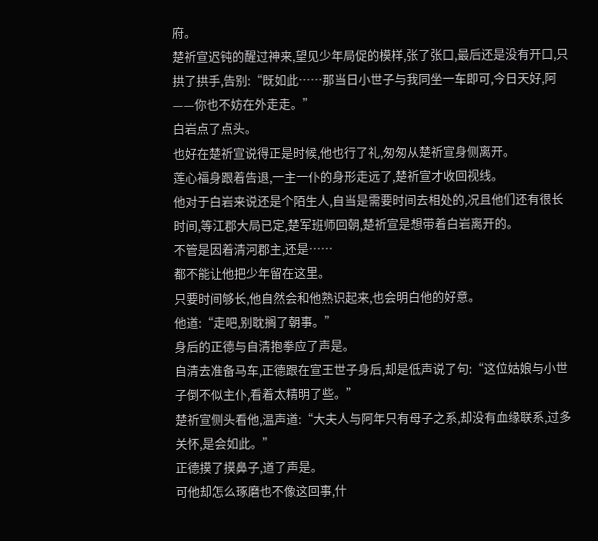府。
楚祈宣迟钝的醒过神来,望见少年局促的模样,张了张口,最后还是没有开口,只拱了拱手,告别:“既如此……那当日小世子与我同坐一车即可,今日天好,阿——你也不妨在外走走。”
白岩点了点头。
也好在楚祈宣说得正是时候,他也行了礼,匆匆从楚祈宣身侧离开。
莲心福身跟着告退,一主一仆的身形走远了,楚祈宣才收回视线。
他对于白岩来说还是个陌生人,自当是需要时间去相处的,况且他们还有很长时间,等江郡大局已定,楚军班师回朝,楚祈宣是想带着白岩离开的。
不管是因着清河郡主,还是……
都不能让他把少年留在这里。
只要时间够长,他自然会和他熟识起来,也会明白他的好意。
他道:“走吧,别耽搁了朝事。”
身后的正德与自清抱拳应了声是。
自清去准备马车,正德跟在宣王世子身后,却是低声说了句:“这位姑娘与小世子倒不似主仆,看着太精明了些。”
楚祈宣侧头看他,温声道:“大夫人与阿年只有母子之系,却没有血缘联系,过多关怀,是会如此。”
正德摸了摸鼻子,道了声是。
可他却怎么琢磨也不像这回事,什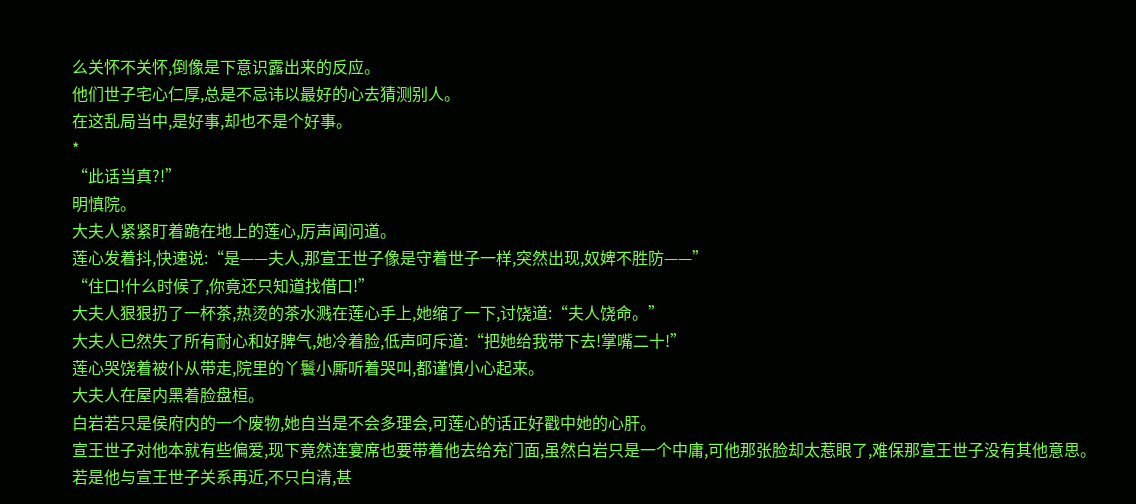么关怀不关怀,倒像是下意识露出来的反应。
他们世子宅心仁厚,总是不忌讳以最好的心去猜测别人。
在这乱局当中,是好事,却也不是个好事。
*
“此话当真?!”
明慎院。
大夫人紧紧盯着跪在地上的莲心,厉声闻问道。
莲心发着抖,快速说:“是——夫人,那宣王世子像是守着世子一样,突然出现,奴婢不胜防——”
“住口!什么时候了,你竟还只知道找借口!”
大夫人狠狠扔了一杯茶,热烫的茶水溅在莲心手上,她缩了一下,讨饶道:“夫人饶命。”
大夫人已然失了所有耐心和好脾气,她冷着脸,低声呵斥道:“把她给我带下去!掌嘴二十!”
莲心哭饶着被仆从带走,院里的丫鬟小厮听着哭叫,都谨慎小心起来。
大夫人在屋内黑着脸盘桓。
白岩若只是侯府内的一个废物,她自当是不会多理会,可莲心的话正好戳中她的心肝。
宣王世子对他本就有些偏爱,现下竟然连宴席也要带着他去给充门面,虽然白岩只是一个中庸,可他那张脸却太惹眼了,难保那宣王世子没有其他意思。
若是他与宣王世子关系再近,不只白清,甚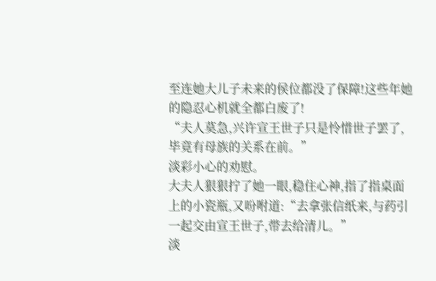至连她大儿子未来的侯位都没了保障!这些年她的隐忍心机就全都白废了!
“夫人莫急,兴许宣王世子只是怜惜世子罢了,毕竟有母族的关系在前。”
淡彩小心的劝慰。
大夫人狠狠拧了她一眼,稳住心神,指了指桌面上的小瓷瓶,又吩咐道:“去拿张信纸来,与药引一起交由宣王世子,带去给清儿。”
淡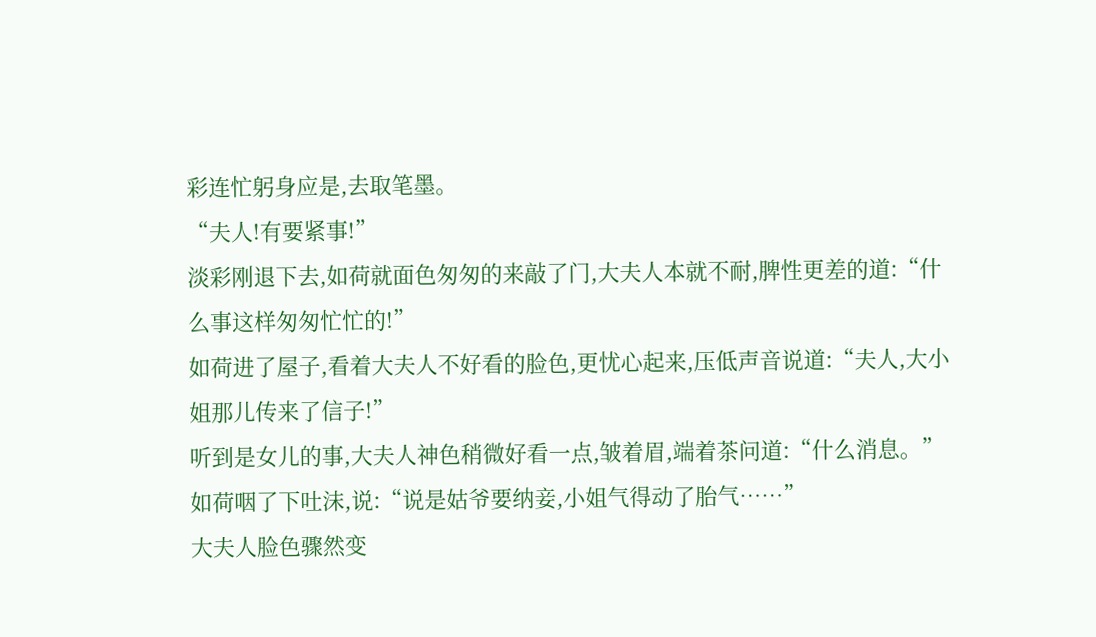彩连忙躬身应是,去取笔墨。
“夫人!有要紧事!”
淡彩刚退下去,如荷就面色匆匆的来敲了门,大夫人本就不耐,脾性更差的道:“什么事这样匆匆忙忙的!”
如荷进了屋子,看着大夫人不好看的脸色,更忧心起来,压低声音说道:“夫人,大小姐那儿传来了信子!”
听到是女儿的事,大夫人神色稍微好看一点,皱着眉,端着茶问道:“什么消息。”
如荷咽了下吐沫,说:“说是姑爷要纳妾,小姐气得动了胎气……”
大夫人脸色骤然变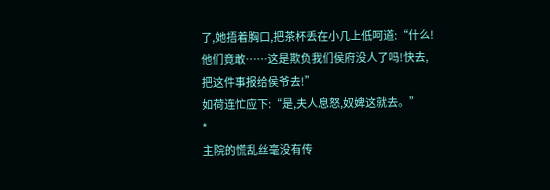了,她捂着胸口,把茶杯丢在小几上低呵道:“什么!他们竟敢……这是欺负我们侯府没人了吗!快去,把这件事报给侯爷去!”
如荷连忙应下:“是,夫人息怒,奴婢这就去。”
*
主院的慌乱丝毫没有传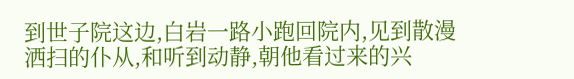到世子院这边,白岩一路小跑回院内,见到散漫洒扫的仆从,和听到动静,朝他看过来的兴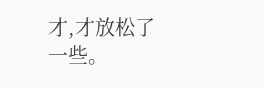才,才放松了一些。